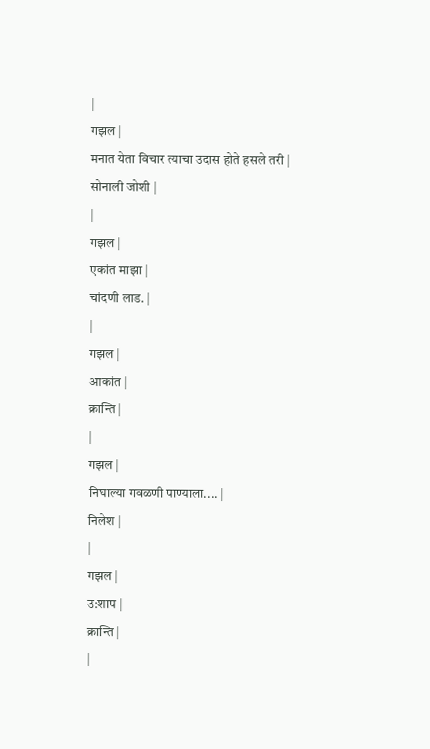|
गझल |
मनात येता विचार त्याचा उदास होते हसले तरी |
सोनाली जोशी |
|
गझल |
एकांत माझा |
चांदणी लाड. |
|
गझल |
आकांत |
क्रान्ति |
|
गझल |
निघाल्या गवळणी पाण्याला.... |
निलेश |
|
गझल |
उ:शाप |
क्रान्ति |
|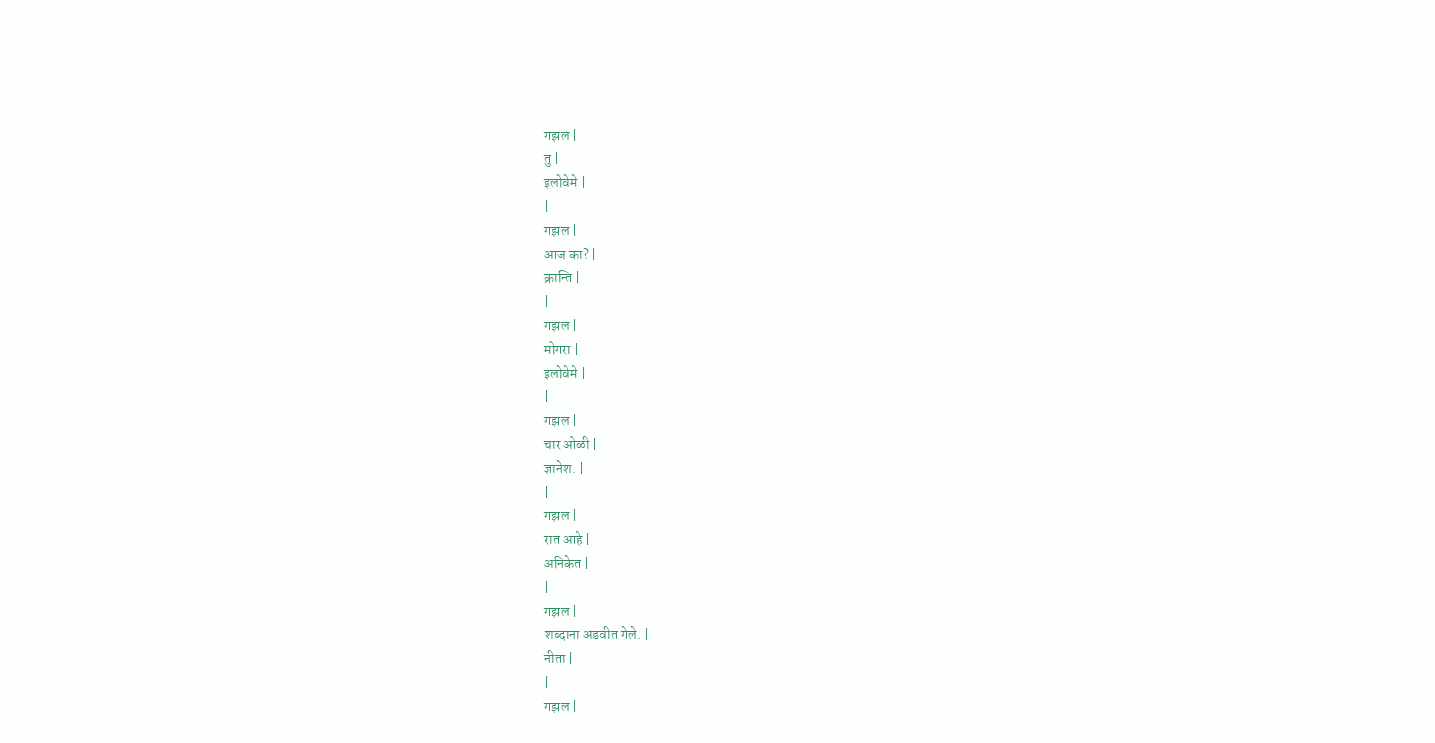गझल |
तु |
इलोवेमे |
|
गझल |
आज का? |
क्रान्ति |
|
गझल |
मोगरा |
इलोवेमे |
|
गझल |
चार ओळी |
ज्ञानेश. |
|
गझल |
रात आहे |
अनिकेत |
|
गझल |
शब्दाना अडवीत गेले. |
नीता |
|
गझल |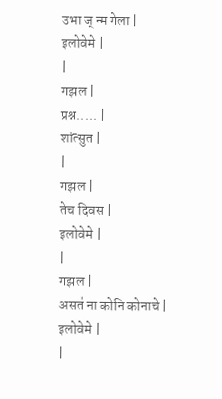उभा ज् न्म गेला |
इलोवेमे |
|
गझल |
प्रश्न..... |
शांत्सुत |
|
गझल |
तेच दिवस |
इलोवेमे |
|
गझल |
असत॑ ना कोनि कोनाचे |
इलोवेमे |
|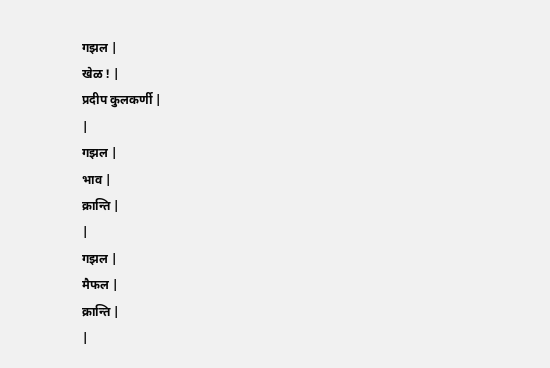गझल |
खेळ ! |
प्रदीप कुलकर्णी |
|
गझल |
भाव |
क्रान्ति |
|
गझल |
मैफल |
क्रान्ति |
|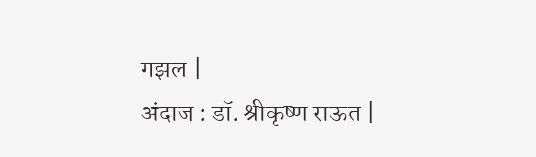गझल |
अंदाज : डॉ. श्रीकृष्ण राऊत |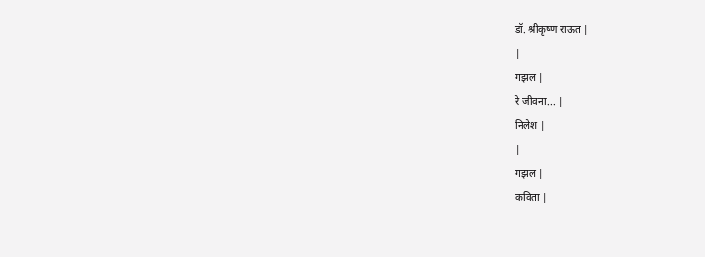डॉ. श्रीकृष्ण राऊत |
|
गझल |
रे जीवना... |
निलेश |
|
गझल |
कविता |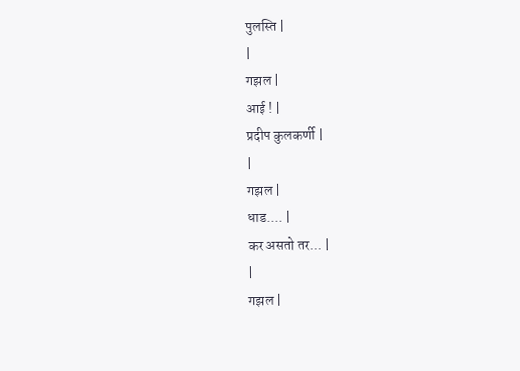पुलस्ति |
|
गझल |
आई ! |
प्रदीप कुलकर्णी |
|
गझल |
धाड.... |
कर असतो तर... |
|
गझल |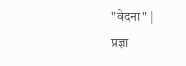"वेदना" |
प्रज्ञा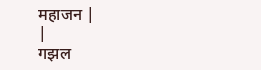महाजन |
|
गझल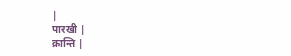|
पारखी |
क्रान्ति |